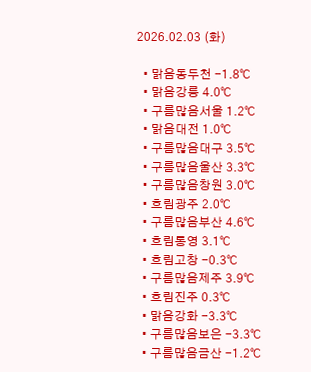2026.02.03 (화)

  • 맑음동두천 -1.8℃
  • 맑음강릉 4.0℃
  • 구름많음서울 1.2℃
  • 맑음대전 1.0℃
  • 구름많음대구 3.5℃
  • 구름많음울산 3.3℃
  • 구름많음창원 3.0℃
  • 흐림광주 2.0℃
  • 구름많음부산 4.6℃
  • 흐림통영 3.1℃
  • 흐림고창 -0.3℃
  • 구름많음제주 3.9℃
  • 흐림진주 0.3℃
  • 맑음강화 -3.3℃
  • 구름많음보은 -3.3℃
  • 구름많음금산 -1.2℃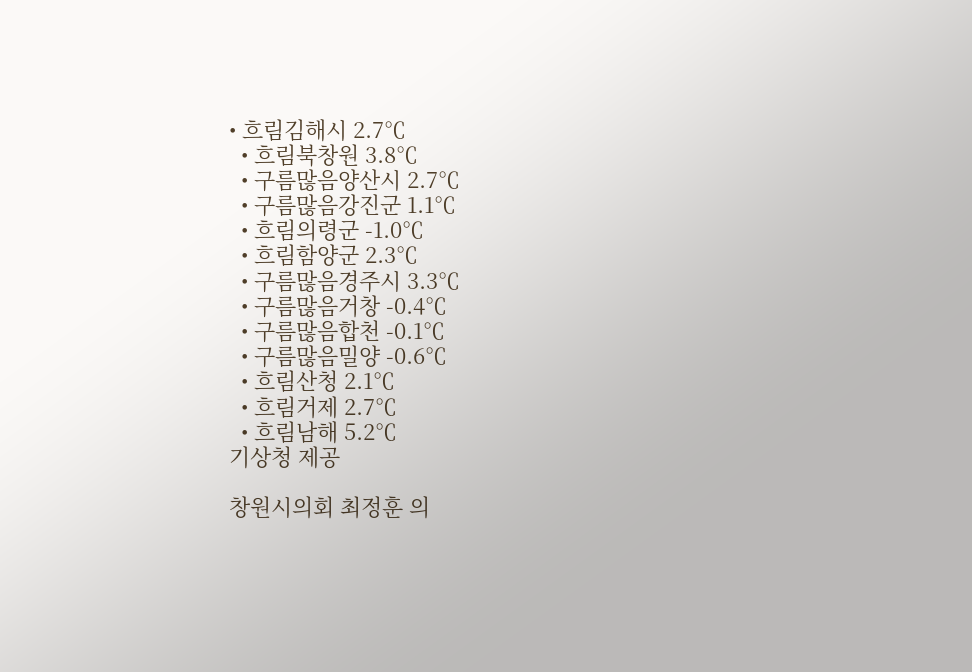• 흐림김해시 2.7℃
  • 흐림북창원 3.8℃
  • 구름많음양산시 2.7℃
  • 구름많음강진군 1.1℃
  • 흐림의령군 -1.0℃
  • 흐림함양군 2.3℃
  • 구름많음경주시 3.3℃
  • 구름많음거창 -0.4℃
  • 구름많음합천 -0.1℃
  • 구름많음밀양 -0.6℃
  • 흐림산청 2.1℃
  • 흐림거제 2.7℃
  • 흐림남해 5.2℃
기상청 제공

창원시의회 최정훈 의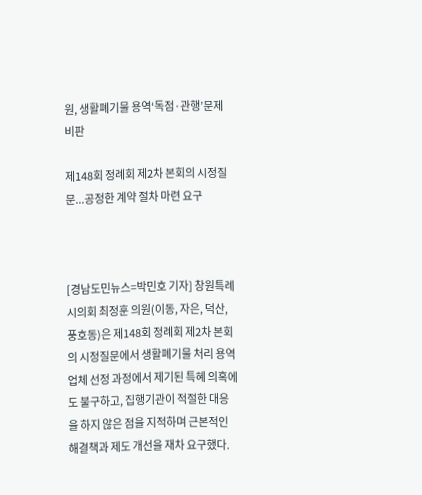원, 생활폐기물 용역‘독점·관행’문제 비판

제148회 정례회 제2차 본회의 시정질문...공정한 계약 절차 마련 요구



[경남도민뉴스=박민호 기자] 창원특례시의회 최정훈 의원(이동, 자은, 덕산, 풍호동)은 제148회 정례회 제2차 본회의 시정질문에서 생활폐기물 처리 용역업체 선정 과정에서 제기된 특혜 의혹에도 불구하고, 집행기관이 적절한 대응을 하지 않은 점을 지적하며 근본적인 해결책과 제도 개선을 재차 요구했다.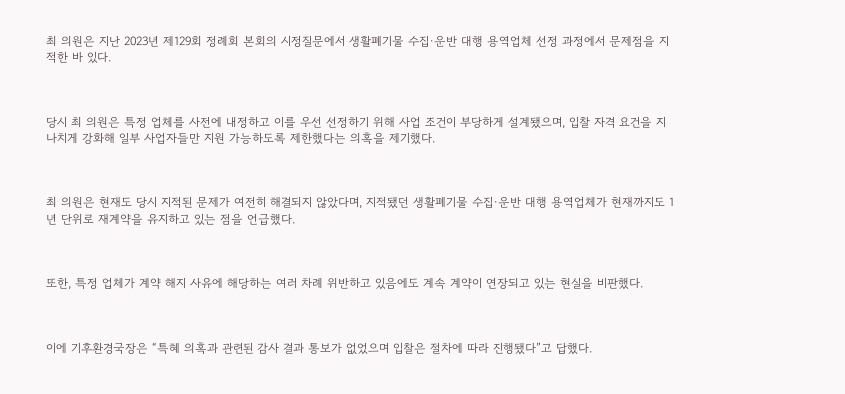최 의원은 지난 2023년 제129회 정례회 본회의 시정질문에서 생활폐기물 수집·운반 대행 용역업체 선정 과정에서 문제점을 지적한 바 있다.



당시 최 의원은 특정 업체를 사전에 내정하고 이를 우선 선정하기 위해 사업 조건이 부당하게 설계됐으며, 입찰 자격 요건을 지나치게 강화해 일부 사업자들만 지원 가능하도록 제한했다는 의혹을 제기했다.



최 의원은 현재도 당시 지적된 문제가 여전히 해결되지 않았다며, 지적됐던 생활폐기물 수집·운반 대행 용역업체가 현재까지도 1년 단위로 재계약을 유지하고 있는 점을 언급했다.



또한, 특정 업체가 계약 해지 사유에 해당하는 여러 차례 위반하고 있음에도 계속 계약이 연장되고 있는 현실을 비판했다.



이에 기후환경국장은 “특혜 의혹과 관련된 감사 결과 통보가 없었으며 입찰은 절차에 따라 진행됐다”고 답했다.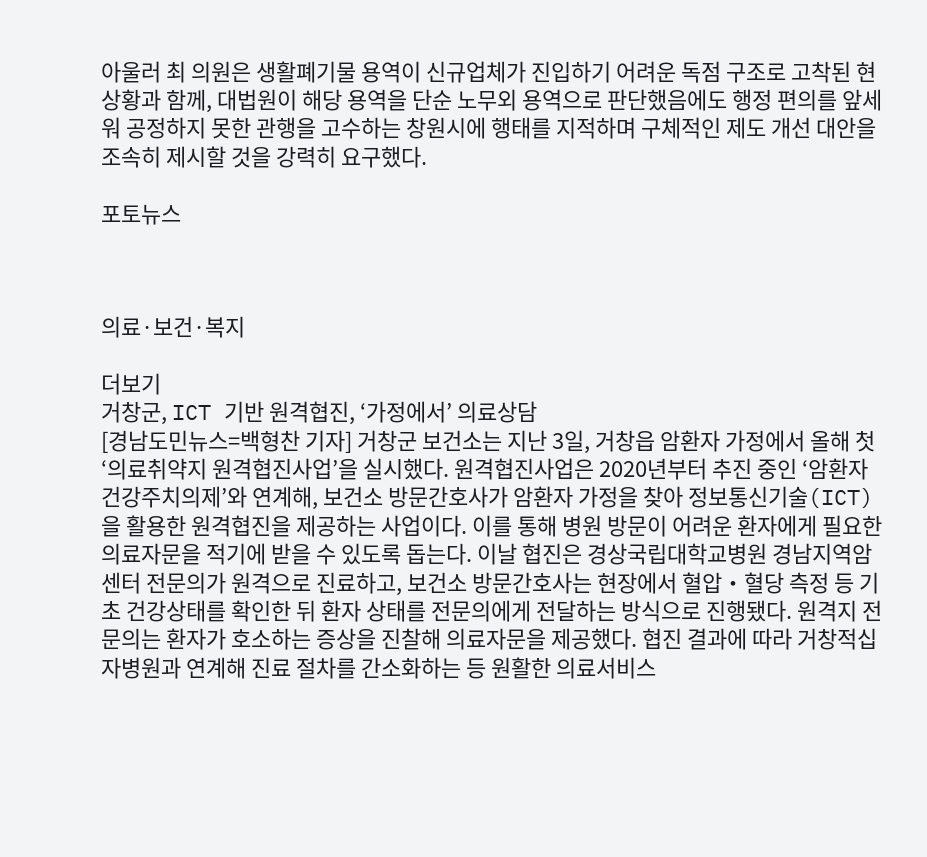아울러 최 의원은 생활폐기물 용역이 신규업체가 진입하기 어려운 독점 구조로 고착된 현 상황과 함께, 대법원이 해당 용역을 단순 노무외 용역으로 판단했음에도 행정 편의를 앞세워 공정하지 못한 관행을 고수하는 창원시에 행태를 지적하며 구체적인 제도 개선 대안을 조속히 제시할 것을 강력히 요구했다.

포토뉴스



의료·보건·복지

더보기
거창군, ICT 기반 원격협진, ‘가정에서’ 의료상담
[경남도민뉴스=백형찬 기자] 거창군 보건소는 지난 3일, 거창읍 암환자 가정에서 올해 첫 ‘의료취약지 원격협진사업’을 실시했다. 원격협진사업은 2020년부터 추진 중인 ‘암환자 건강주치의제’와 연계해, 보건소 방문간호사가 암환자 가정을 찾아 정보통신기술(ICT)을 활용한 원격협진을 제공하는 사업이다. 이를 통해 병원 방문이 어려운 환자에게 필요한 의료자문을 적기에 받을 수 있도록 돕는다. 이날 협진은 경상국립대학교병원 경남지역암센터 전문의가 원격으로 진료하고, 보건소 방문간호사는 현장에서 혈압‧혈당 측정 등 기초 건강상태를 확인한 뒤 환자 상태를 전문의에게 전달하는 방식으로 진행됐다. 원격지 전문의는 환자가 호소하는 증상을 진찰해 의료자문을 제공했다. 협진 결과에 따라 거창적십자병원과 연계해 진료 절차를 간소화하는 등 원활한 의료서비스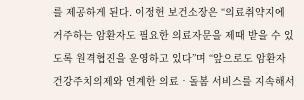를 제공하게 된다. 이정헌 보건소장은 “의료취약지에 거주하는 암환자도 필요한 의료자문을 제때 받을 수 있도록 원격협진을 운영하고 있다”며 “앞으로도 암환자 건강주치의제와 연계한 의료‧돌봄 서비스를 지속해서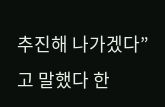추진해 나가겠다”고 말했다 한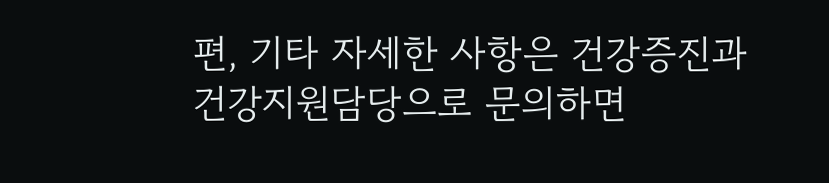편, 기타 자세한 사항은 건강증진과 건강지원담당으로 문의하면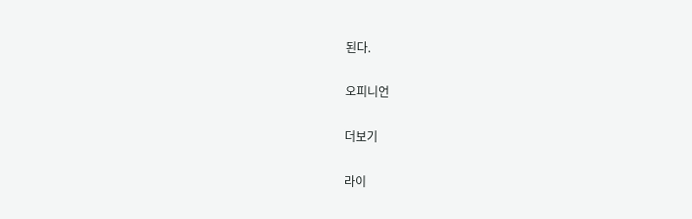된다.

오피니언

더보기

라이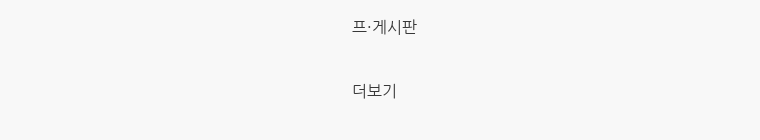프·게시판

더보기